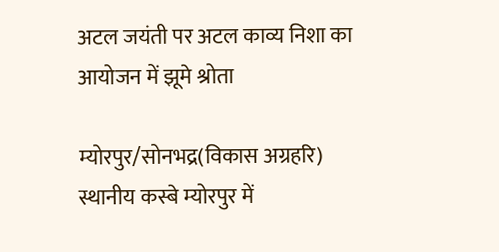अटल जयंती पर अटल काव्य निशा का आयोजन में झूमे श्रोता

म्योरपुर/सोनभद्र(विकास अग्रहरि)
स्थानीय कस्बे म्योरपुर में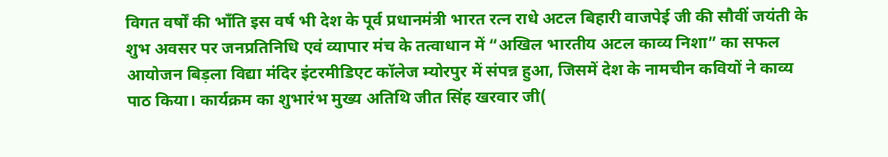विगत वर्षों की भाँति इस वर्ष भी देश के पूर्व प्रधानमंत्री भारत रत्न राधे अटल बिहारी वाजपेई जी की सौवीं जयंती के शुभ अवसर पर जनप्रतिनिधि एवं व्यापार मंच के तत्वाधान में “अखिल भारतीय अटल काव्य निशा” का सफल आयोजन बिड़ला विद्या मंदिर इंटरमीडिएट कॉलेज म्योरपुर में संपन्न हुआ, जिसमें देश के नामचीन कवियों ने काव्य पाठ किया। कार्यक्रम का शुभारंभ मुख्य अतिथि जीत सिंह खरवार जी(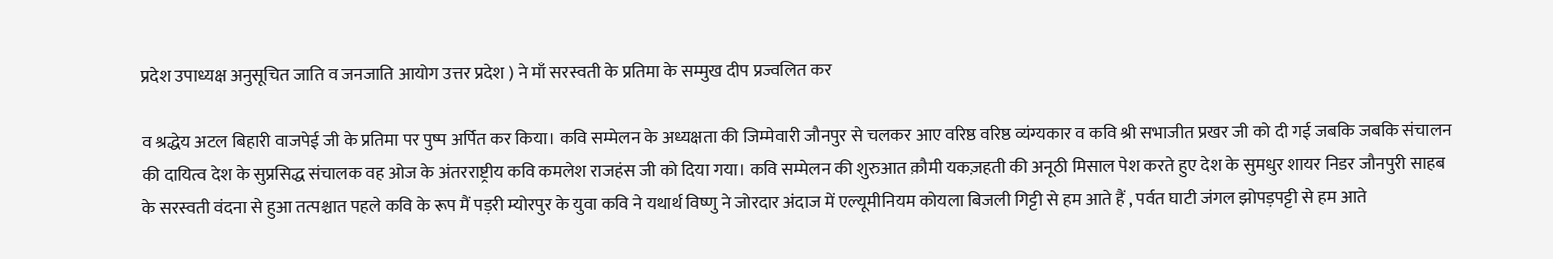प्रदेश उपाध्यक्ष अनुसूचित जाति व जनजाति आयोग उत्तर प्रदेश ) ने माँ सरस्वती के प्रतिमा के सम्मुख दीप प्रज्वलित कर

व श्रद्धेय अटल बिहारी वाजपेई जी के प्रतिमा पर पुष्प अर्पित कर किया। कवि सम्मेलन के अध्यक्षता की जिम्मेवारी जौनपुर से चलकर आए वरिष्ठ वरिष्ठ व्यंग्यकार व कवि श्री सभाजीत प्रखर जी को दी गई जबकि जबकि संचालन की दायित्व देश के सुप्रसिद्ध संचालक वह ओज के अंतरराष्ट्रीय कवि कमलेश राजहंस जी को दिया गया। कवि सम्मेलन की शुरुआत क़ौमी यकज़हती की अनूठी मिसाल पेश करते हुए देश के सुमधुर शायर निडर जौनपुरी साहब के सरस्वती वंदना से हुआ तत्पश्चात पहले कवि के रूप मैं पड़री म्योरपुर के युवा कवि ने यथार्थ विष्णु ने जोरदार अंदाज में एल्यूमीनियम कोयला बिजली गिट्टी से हम आते हैं , पर्वत घाटी जंगल झोपड़पट्टी से हम आते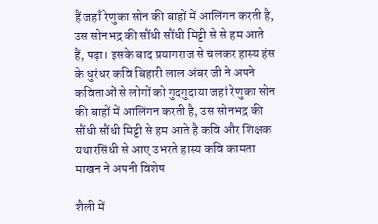हैं जहाँ रेणुका सोन की बाहों में आलिंगन करती है, उस सोनभद्र की सौंधी सौंधी मिट्टी से से हम आते हैं, पढ़ा। इसके बाद प्रयागराज से चलकर हास्य हंस के धुरंधर कवि बिहारी लाल अंबर जी ने अपने कविताओं से लोगों को गुदगुदाया जहां रेणुका सोन की बाहों में आलिंगन करती है, उस सोनभद्र की सौंधी सौंधी मिट्टी से हम आते है कवि और शिक्षक यथारसिंधी से आए उभरते हास्य कवि कामता माखन ने अपनी विशेष

शैली में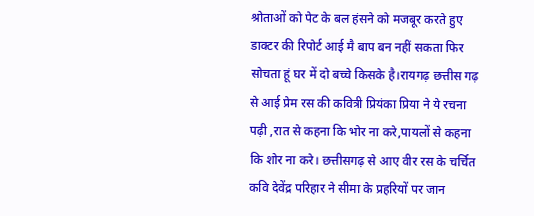श्रोताओं को पेट के बल हंसने को मजबूर करते हुए डाक्टर की रिपोर्ट आई मै बाप बन नहीं सकता फिर सोचता हूं घर में दो बच्चे किसके है।रायगढ़ छत्तीस गढ़ से आई प्रेम रस की कवित्री प्रियंका प्रिया ने ये रचना पढ़ी ,रात से कहना कि भोर ना करे,पायलों से कहना कि शोर ना करे। छत्तीसगढ़ से आए वीर रस के चर्चित कवि देवेंद्र परिहार ने सीमा के प्रहरियों पर जान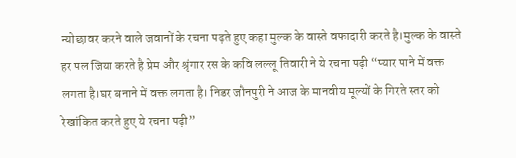न्योछावर करने वाले जवानों के रचना पढ़ते हुए कहा मुल्क के वास्ते वफादारी करते है।मुल्क के वास्ते हर पल जिया करते है प्रेम और श्रृंगार रस के कवि लल्लू तिवारी ने ये रचना पढ़ी “प्यार पाने में वक्त लगता है।घर बनाने में वक्त लगता है। निडर जौनपुरी ने आज के मानवीय मूल्यों के गिरते स्तर को रेखांकित करते हुए ये रचना पढ़ी”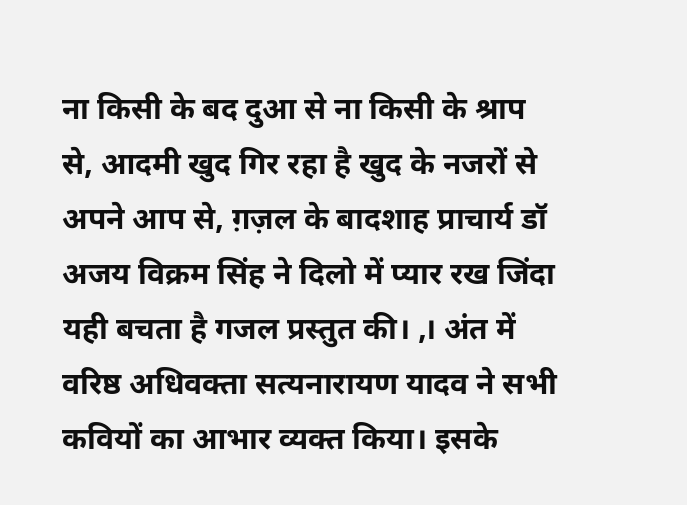ना किसी के बद दुआ से ना किसी के श्राप से, आदमी खुद गिर रहा है खुद के नजरों से अपने आप से, ग़ज़ल के बादशाह प्राचार्य डॉ अजय विक्रम सिंह ने दिलो में प्यार रख जिंदा यही बचता है गजल प्रस्तुत की। ,। अंत में वरिष्ठ अधिवक्ता सत्यनारायण यादव ने सभी कवियों का आभार व्यक्त किया। इसके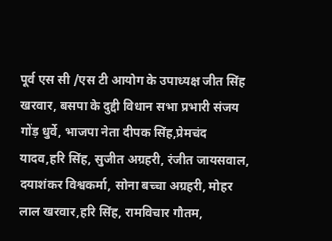पूर्व एस सी /एस टी आयोग के उपाध्यक्ष जीत सिंह खरवार, बसपा के दुद्दी विधान सभा प्रभारी संजय गोंड़ धुर्वे, भाजपा नेता दीपक सिंह,प्रेमचंद यादव,हरि सिंह, सुजीत अग्रहरी, रंजीत जायसवाल, दयाशंकर विश्वकर्मा, सोना बच्चा अग्रहरी, मोहर लाल खरवार,हरि सिंह, रामविचार गौतम,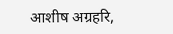आशीष अग्रहरि,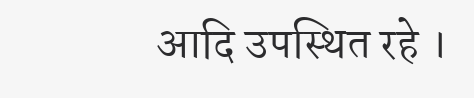आदि उपस्थित रहे ।